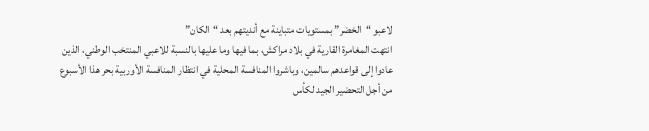لاعبو “الخضر” بمستويات متباينة مع أنديتهم بعد “الكان”
انتهت المغامرة القارية في بلاد مراكش، بما فيها وما عليها بالنسبة للاعبي المنتخب الوطني، الذين عادوا إلى قواعدهم سالمين، وباشروا المنافسة المحلية في انتظار المنافسة الأوربية بحر هذا الأسبوع من أجل التحضير الجيد لكأس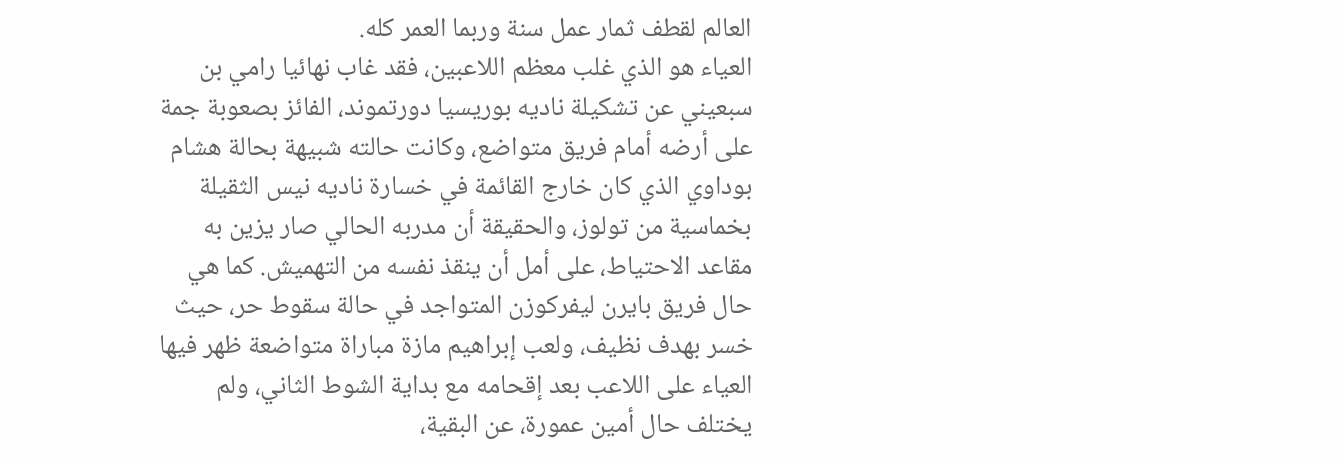العالم لقطف ثمار عمل سنة وربما العمر كله.
العياء هو الذي غلب معظم اللاعبين، فقد غاب نهائيا رامي بن سبعيني عن تشكيلة ناديه بوريسيا دورتموند، الفائز بصعوبة جمة على أرضه أمام فريق متواضع، وكانت حالته شبيهة بحالة هشام بوداوي الذي كان خارج القائمة في خسارة ناديه نيس الثقيلة بخماسية من تولوز، والحقيقة أن مدربه الحالي صار يزين به مقاعد الاحتياط، على أمل أن ينقذ نفسه من التهميش. كما هي حال فريق بايرن ليفركوزن المتواجد في حالة سقوط حر، حيث خسر بهدف نظيف، ولعب إبراهيم مازة مباراة متواضعة ظهر فيها العياء على اللاعب بعد إقحامه مع بداية الشوط الثاني، ولم يختلف حال أمين عمورة، عن البقية،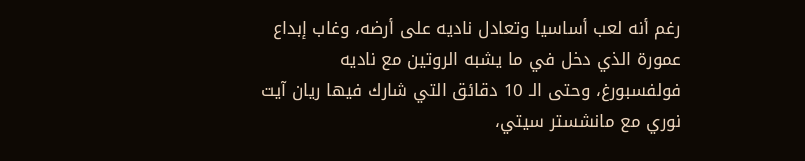رغم أنه لعب أساسيا وتعادل ناديه على أرضه، وغاب إبداع عمورة الذي دخل في ما يشبه الروتين مع ناديه فولفسبورغ، وحتى الـ 10 دقائق التي شارك فيها ريان آيت نوري مع مانشستر سيتي،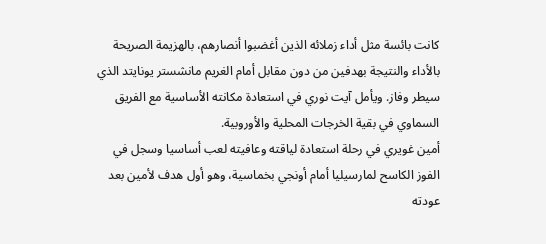كانت بائسة مثل أداء زملائه الذين أغضبوا أنصارهم، بالهزيمة الصريحة بالأداء والنتيجة بهدفين من دون مقابل أمام الغريم مانشستر يونايتد الذي سيطر وفاز. ويأمل آيت نوري في استعادة مكانته الأساسية مع الفريق السماوي في بقية الخرجات المحلية والأوروبية.
أمين غويري في رحلة استعادة لياقته وعافيته لعب أساسيا وسجل في الفوز الكاسح لمارسيليا أمام أونجي بخماسية، وهو أول هدف لأمين بعد عودته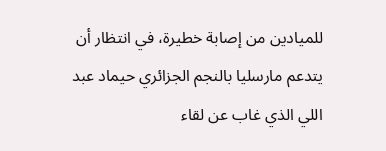للميادين من إصابة خطيرة، في انتظار أن يتدعم مارسليا بالنجم الجزائري حيماد عبد اللي الذي غاب عن لقاء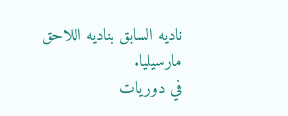ناديه السابق بناديه اللاحق مارسيليا.
في دوريات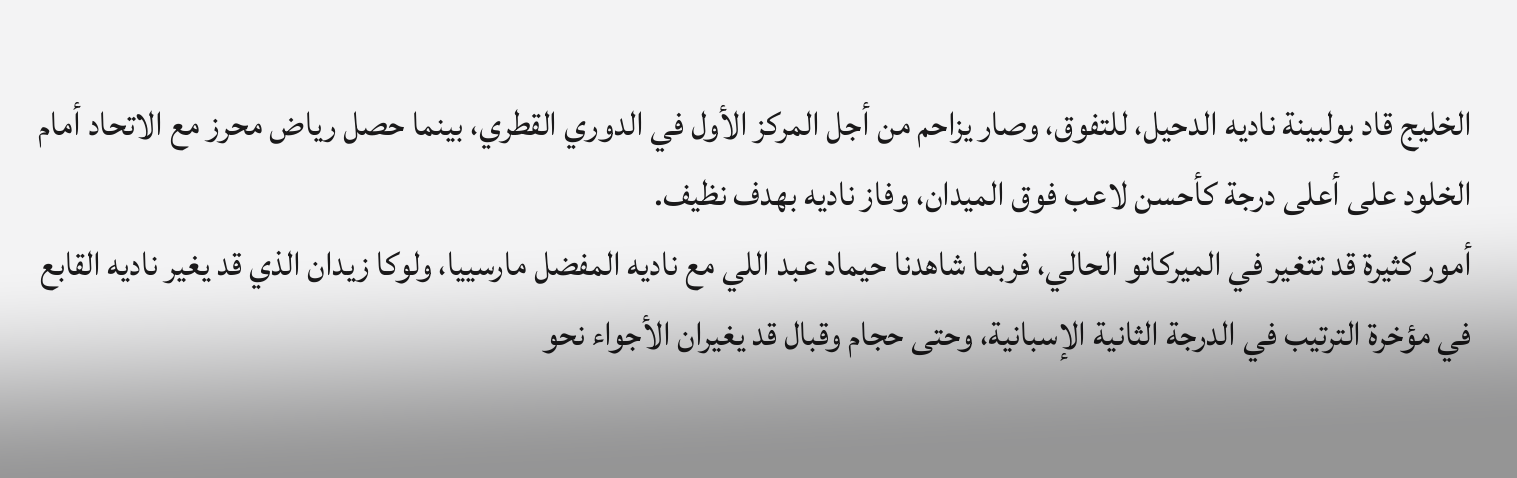الخليج قاد بولبينة ناديه الدحيل، للتفوق، وصار يزاحم من أجل المركز الأول في الدوري القطري، بينما حصل رياض محرز مع الاتحاد أمام الخلود على أعلى درجة كأحسن لاعب فوق الميدان، وفاز ناديه بهدف نظيف.
أمور كثيرة قد تتغير في الميركاتو الحالي، فربما شاهدنا حيماد عبد اللي مع ناديه المفضل مارسييا، ولوكا زيدان الذي قد يغير ناديه القابع في مؤخرة الترتيب في الدرجة الثانية الإسبانية، وحتى حجام وقبال قد يغيران الأجواء نحو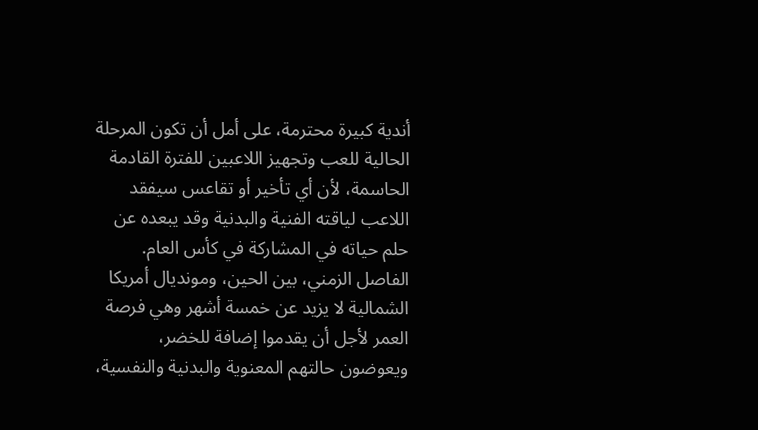أندية كبيرة محترمة، على أمل أن تكون المرحلة الحالية للعب وتجهيز اللاعبين للفترة القادمة الحاسمة، لأن أي تأخير أو تقاعس سيفقد اللاعب لياقته الفنية والبدنية وقد يبعده عن حلم حياته في المشاركة في كأس العام.
الفاصل الزمني، بين الحين، ومونديال أمريكا الشمالية لا يزيد عن خمسة أشهر وهي فرصة العمر لأجل أن يقدموا إضافة للخضر، ويعوضون حالتهم المعنوية والبدنية والنفسية،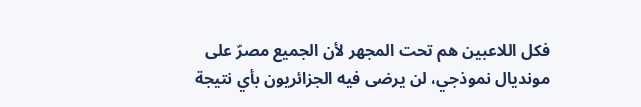فكل اللاعبين هم تحت المجهر لأن الجميع مصرّ على مونديال نموذجي، لن يرضى فيه الجزائريون بأي نتيجة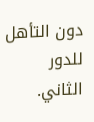دون التأهل للدور الثاني.